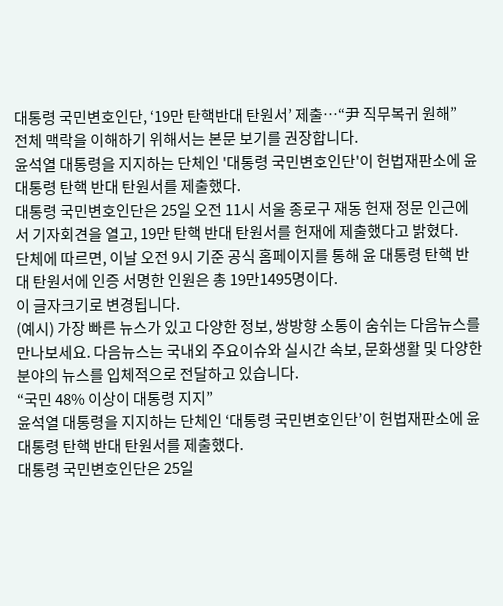대통령 국민변호인단, ‘19만 탄핵반대 탄원서’ 제출…“尹 직무복귀 원해”
전체 맥락을 이해하기 위해서는 본문 보기를 권장합니다.
윤석열 대통령을 지지하는 단체인 '대통령 국민변호인단'이 헌법재판소에 윤 대통령 탄핵 반대 탄원서를 제출했다.
대통령 국민변호인단은 25일 오전 11시 서울 종로구 재동 헌재 정문 인근에서 기자회견을 열고, 19만 탄핵 반대 탄원서를 헌재에 제출했다고 밝혔다.
단체에 따르면, 이날 오전 9시 기준 공식 홈페이지를 통해 윤 대통령 탄핵 반대 탄원서에 인증 서명한 인원은 총 19만1495명이다.
이 글자크기로 변경됩니다.
(예시) 가장 빠른 뉴스가 있고 다양한 정보, 쌍방향 소통이 숨쉬는 다음뉴스를 만나보세요. 다음뉴스는 국내외 주요이슈와 실시간 속보, 문화생활 및 다양한 분야의 뉴스를 입체적으로 전달하고 있습니다.
“국민 48% 이상이 대통령 지지”
윤석열 대통령을 지지하는 단체인 ‘대통령 국민변호인단’이 헌법재판소에 윤 대통령 탄핵 반대 탄원서를 제출했다.
대통령 국민변호인단은 25일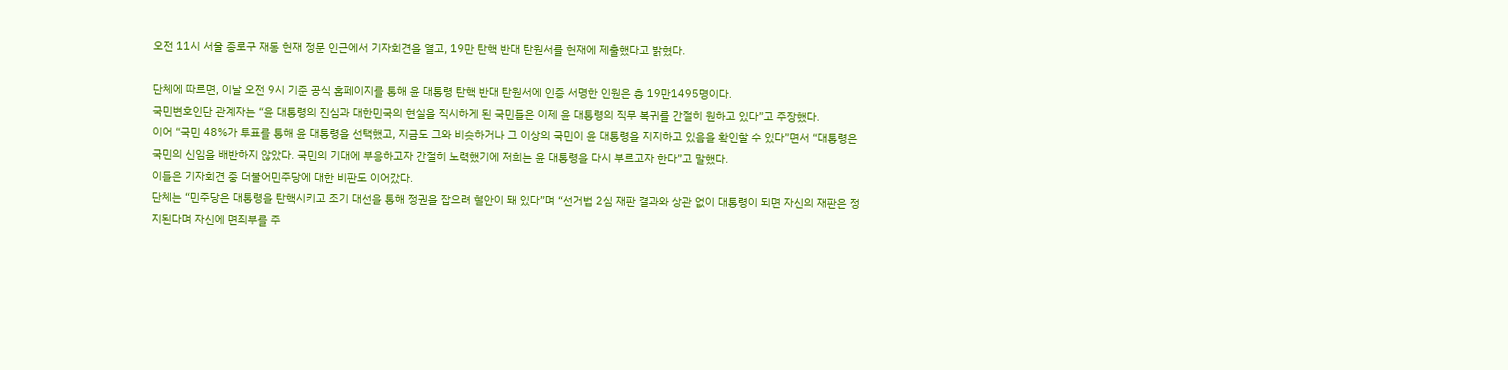오전 11시 서울 종로구 재동 헌재 정문 인근에서 기자회견을 열고, 19만 탄핵 반대 탄원서를 헌재에 제출했다고 밝혔다.

단체에 따르면, 이날 오전 9시 기준 공식 홈페이지를 통해 윤 대통령 탄핵 반대 탄원서에 인증 서명한 인원은 총 19만1495명이다.
국민변호인단 관계자는 “윤 대통령의 진심과 대한민국의 현실을 직시하게 된 국민들은 이제 윤 대통령의 직무 복귀를 간절히 원하고 있다”고 주장했다.
이어 “국민 48%가 투표를 통해 윤 대통령을 선택했고, 지금도 그와 비슷하거나 그 이상의 국민이 윤 대통령을 지지하고 있음을 확인할 수 있다”면서 “대통령은 국민의 신임을 배반하지 않았다. 국민의 기대에 부응하고자 간절히 노력했기에 저희는 윤 대통령을 다시 부르고자 한다”고 말했다.
이들은 기자회견 중 더불어민주당에 대한 비판도 이어갔다.
단체는 “민주당은 대통령을 탄핵시키고 조기 대선을 통해 정권을 잡으려 혈안이 돼 있다”며 “선거법 2심 재판 결과와 상관 없이 대통령이 되면 자신의 재판은 정지된다며 자신에 면죄부를 주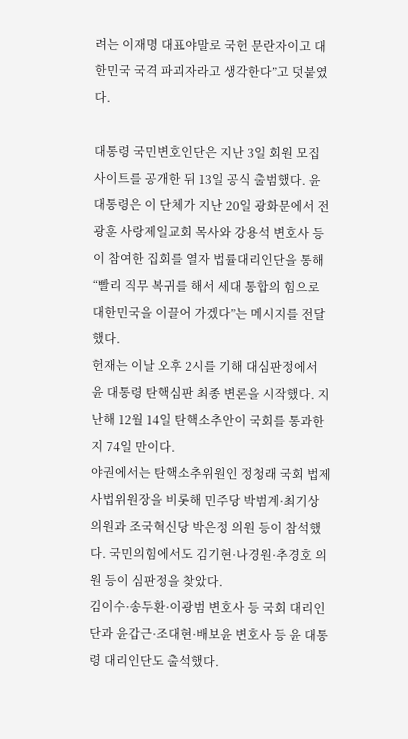려는 이재명 대표야말로 국헌 문란자이고 대한민국 국격 파괴자라고 생각한다”고 덧붙였다.

대통령 국민변호인단은 지난 3일 회원 모집 사이트를 공개한 뒤 13일 공식 출범했다. 윤 대통령은 이 단체가 지난 20일 광화문에서 전광훈 사랑제일교회 목사와 강용석 변호사 등이 참여한 집회를 열자 법률대리인단을 통해 “빨리 직무 복귀를 해서 세대 통합의 힘으로 대한민국을 이끌어 가겠다”는 메시지를 전달했다.
헌재는 이날 오후 2시를 기해 대심판정에서 윤 대통령 탄핵심판 최종 변론을 시작했다. 지난해 12월 14일 탄핵소추안이 국회를 통과한 지 74일 만이다.
야권에서는 탄핵소추위원인 정청래 국회 법제사법위원장을 비롯해 민주당 박범계·최기상 의원과 조국혁신당 박은정 의원 등이 참석했다. 국민의힘에서도 김기현·나경원·추경호 의원 등이 심판정을 찾았다.
김이수·송두환·이광범 변호사 등 국회 대리인단과 윤갑근·조대현·배보윤 변호사 등 윤 대통령 대리인단도 출석했다.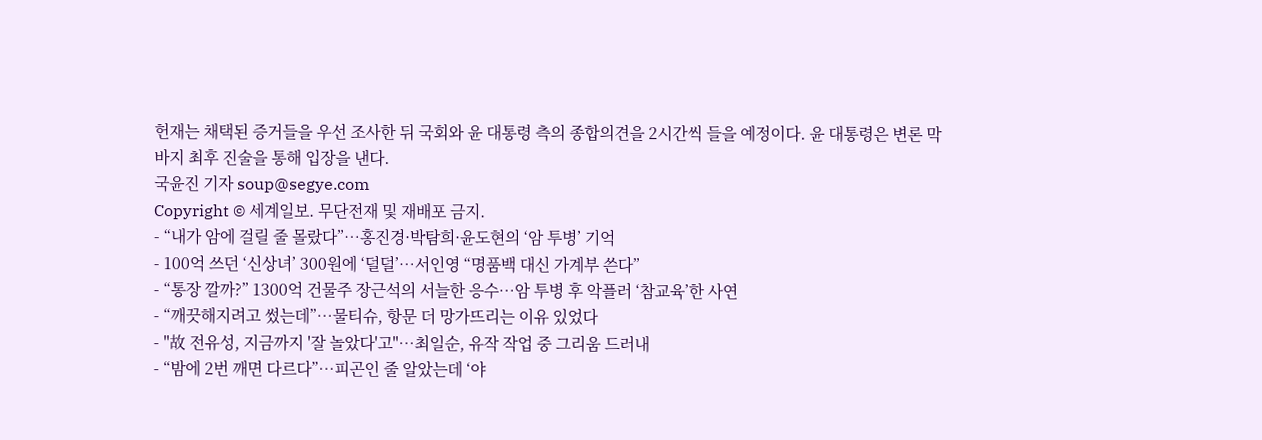헌재는 채택된 증거들을 우선 조사한 뒤 국회와 윤 대통령 측의 종합의견을 2시간씩 들을 예정이다. 윤 대통령은 변론 막바지 최후 진술을 통해 입장을 낸다.
국윤진 기자 soup@segye.com
Copyright © 세계일보. 무단전재 및 재배포 금지.
- “내가 암에 걸릴 줄 몰랐다”…홍진경·박탐희·윤도현의 ‘암 투병’ 기억
- 100억 쓰던 ‘신상녀’ 300원에 ‘덜덜’…서인영 “명품백 대신 가계부 쓴다”
- “통장 깔까?” 1300억 건물주 장근석의 서늘한 응수…암 투병 후 악플러 ‘참교육’한 사연
- “깨끗해지려고 썼는데”…물티슈, 항문 더 망가뜨리는 이유 있었다
- "故 전유성, 지금까지 '잘 놀았다'고"…최일순, 유작 작업 중 그리움 드러내
- “밤에 2번 깨면 다르다”…피곤인 줄 알았는데 ‘야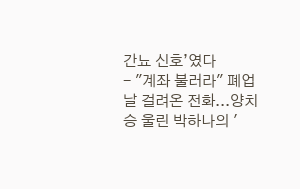간뇨 신호’였다
- "계좌 불러라" 폐업날 걸려온 전화...양치승 울린 박하나의 '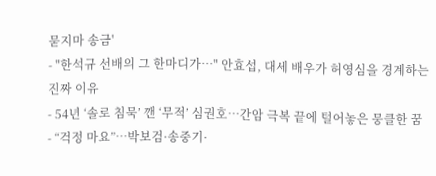묻지마 송금'
- "한석규 선배의 그 한마디가…" 안효섭, 대세 배우가 허영심을 경계하는 진짜 이유
- 54년 ‘솔로 침묵’ 깬 ‘무적’ 심권호…간암 극복 끝에 털어놓은 뭉클한 꿈
- “걱정 마요”…박보검·송중기·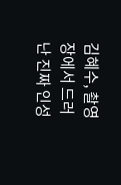김혜수, 촬영장에서 드러난 진짜 인성